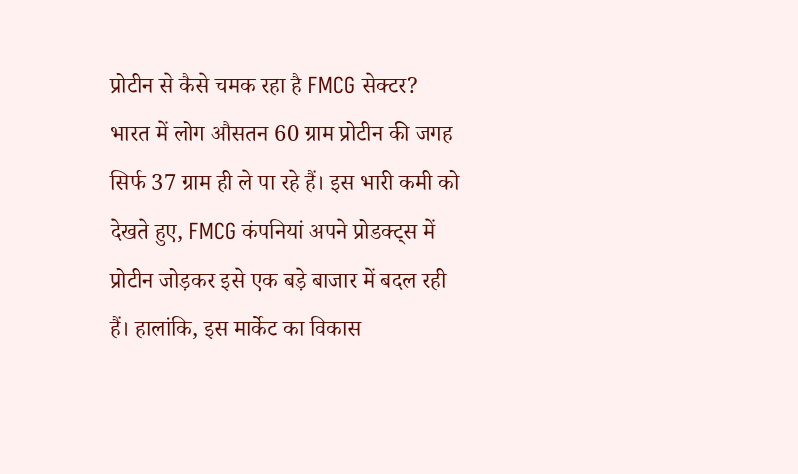प्रोटीन से कैसे चमक रहा है FMCG सेक्टर?
भारत में लोग औसतन 60 ग्राम प्रोटीन की जगह सिर्फ 37 ग्राम ही ले पा रहे हैं। इस भारी कमी को देखते हुए, FMCG कंपनियां अपने प्रोडक्ट्स में प्रोटीन जोड़कर इसे एक बड़े बाजार में बदल रही हैं। हालांकि, इस मार्केट का विकास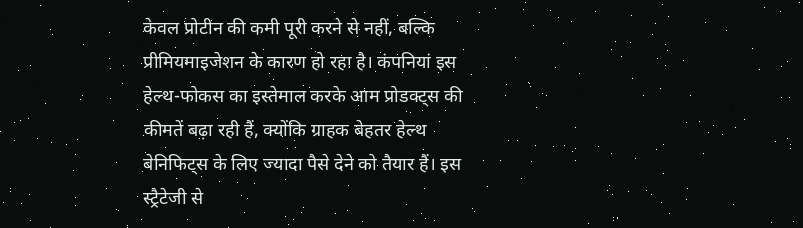केवल प्रोटीन की कमी पूरी करने से नहीं, बल्कि प्रीमियमाइजेशन के कारण हो रहा है। कंपनियां इस हेल्थ-फोकस का इस्तेमाल करके आम प्रोडक्ट्स की कीमतें बढ़ा रही हैं, क्योंकि ग्राहक बेहतर हेल्थ बेनिफिट्स के लिए ज्यादा पैसे देने को तैयार हैं। इस स्ट्रैटेजी से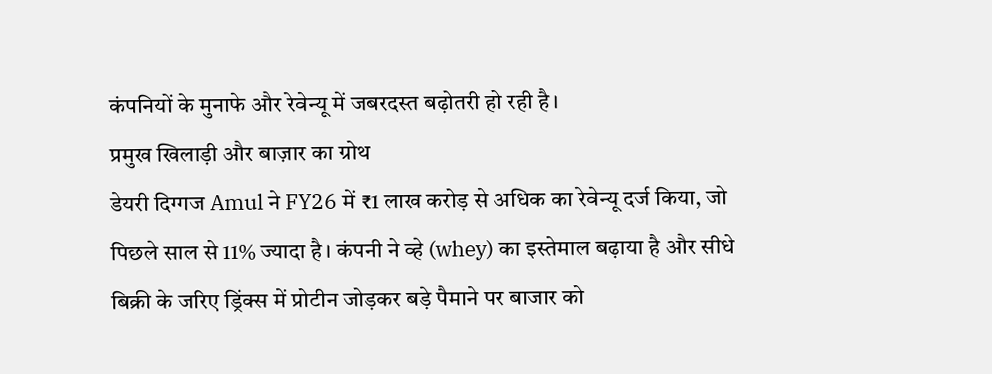कंपनियों के मुनाफे और रेवेन्यू में जबरदस्त बढ़ोतरी हो रही है।
प्रमुख खिलाड़ी और बाज़ार का ग्रोथ
डेयरी दिग्गज Amul ने FY26 में ₹1 लाख करोड़ से अधिक का रेवेन्यू दर्ज किया, जो पिछले साल से 11% ज्यादा है। कंपनी ने व्हे (whey) का इस्तेमाल बढ़ाया है और सीधे बिक्री के जरिए ड्रिंक्स में प्रोटीन जोड़कर बड़े पैमाने पर बाजार को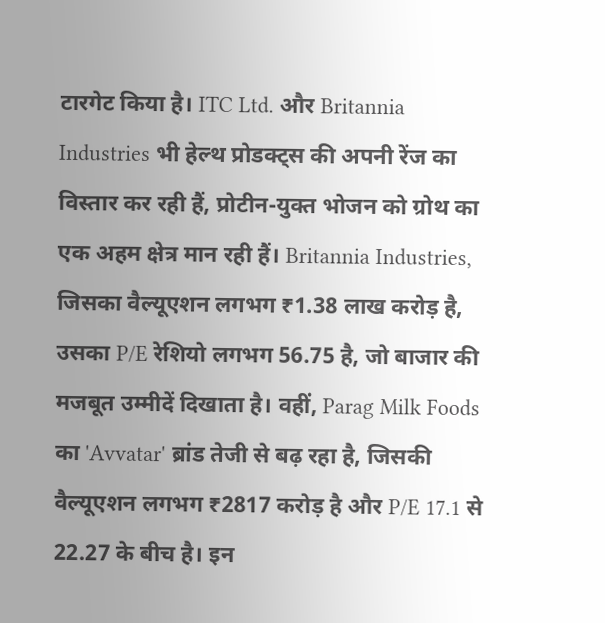टारगेट किया है। ITC Ltd. और Britannia Industries भी हेल्थ प्रोडक्ट्स की अपनी रेंज का विस्तार कर रही हैं, प्रोटीन-युक्त भोजन को ग्रोथ का एक अहम क्षेत्र मान रही हैं। Britannia Industries, जिसका वैल्यूएशन लगभग ₹1.38 लाख करोड़ है, उसका P/E रेशियो लगभग 56.75 है, जो बाजार की मजबूत उम्मीदें दिखाता है। वहीं, Parag Milk Foods का 'Avvatar' ब्रांड तेजी से बढ़ रहा है, जिसकी वैल्यूएशन लगभग ₹2817 करोड़ है और P/E 17.1 से 22.27 के बीच है। इन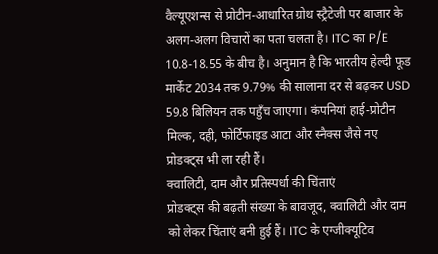वैल्यूएशन्स से प्रोटीन-आधारित ग्रोथ स्ट्रैटेजी पर बाजार के अलग-अलग विचारों का पता चलता है। ITC का P/E 10.8-18.55 के बीच है। अनुमान है कि भारतीय हेल्दी फूड मार्केट 2034 तक 9.79% की सालाना दर से बढ़कर USD 59.8 बिलियन तक पहुँच जाएगा। कंपनियां हाई-प्रोटीन मिल्क, दही, फोर्टिफाइड आटा और स्नैक्स जैसे नए प्रोडक्ट्स भी ला रही हैं।
क्वालिटी, दाम और प्रतिस्पर्धा की चिंताएं
प्रोडक्ट्स की बढ़ती संख्या के बावजूद, क्वालिटी और दाम को लेकर चिंताएं बनी हुई हैं। ITC के एग्जीक्यूटिव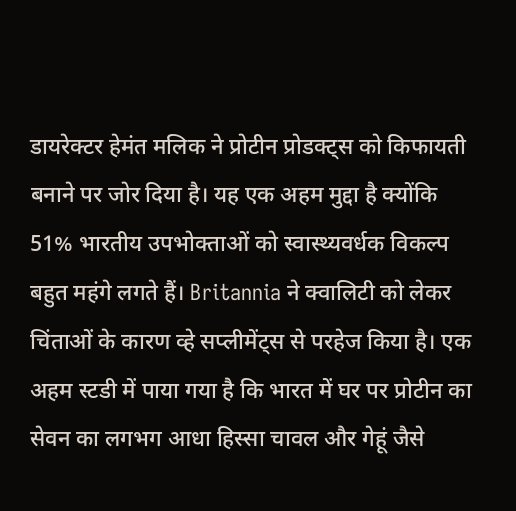डायरेक्टर हेमंत मलिक ने प्रोटीन प्रोडक्ट्स को किफायती बनाने पर जोर दिया है। यह एक अहम मुद्दा है क्योंकि 51% भारतीय उपभोक्ताओं को स्वास्थ्यवर्धक विकल्प बहुत महंगे लगते हैं। Britannia ने क्वालिटी को लेकर चिंताओं के कारण व्हे सप्लीमेंट्स से परहेज किया है। एक अहम स्टडी में पाया गया है कि भारत में घर पर प्रोटीन का सेवन का लगभग आधा हिस्सा चावल और गेहूं जैसे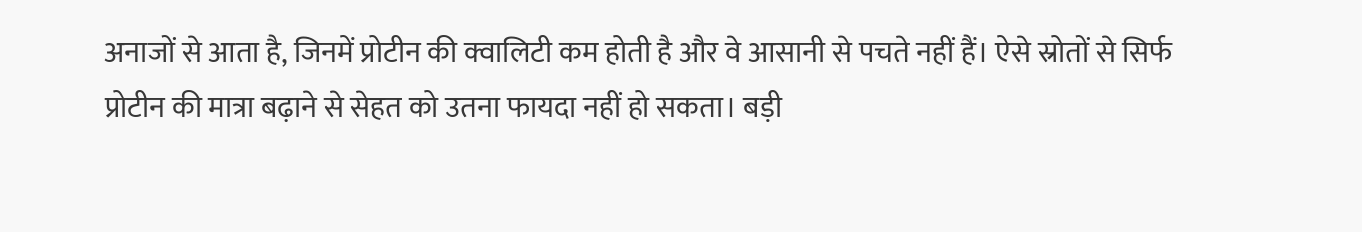अनाजों से आता है, जिनमें प्रोटीन की क्वालिटी कम होती है और वे आसानी से पचते नहीं हैं। ऐसे स्रोतों से सिर्फ प्रोटीन की मात्रा बढ़ाने से सेहत को उतना फायदा नहीं हो सकता। बड़ी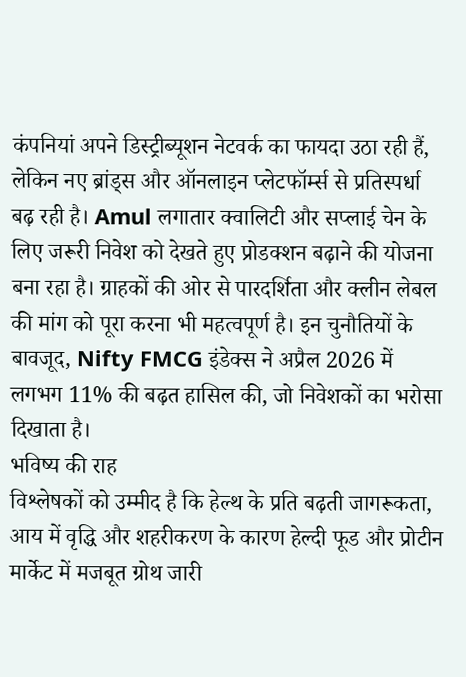कंपनियां अपने डिस्ट्रीब्यूशन नेटवर्क का फायदा उठा रही हैं, लेकिन नए ब्रांड्स और ऑनलाइन प्लेटफॉर्म्स से प्रतिस्पर्धा बढ़ रही है। Amul लगातार क्वालिटी और सप्लाई चेन के लिए जरूरी निवेश को देखते हुए प्रोडक्शन बढ़ाने की योजना बना रहा है। ग्राहकों की ओर से पारदर्शिता और क्लीन लेबल की मांग को पूरा करना भी महत्वपूर्ण है। इन चुनौतियों के बावजूद, Nifty FMCG इंडेक्स ने अप्रैल 2026 में लगभग 11% की बढ़त हासिल की, जो निवेशकों का भरोसा दिखाता है।
भविष्य की राह
विश्लेषकों को उम्मीद है कि हेल्थ के प्रति बढ़ती जागरूकता, आय में वृद्धि और शहरीकरण के कारण हेल्दी फूड और प्रोटीन मार्केट में मजबूत ग्रोथ जारी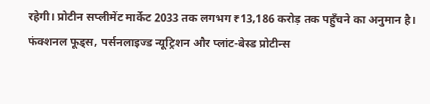रहेगी। प्रोटीन सप्लीमेंट मार्केट 2033 तक लगभग ₹13,186 करोड़ तक पहुँचने का अनुमान है। फंक्शनल फूड्स, पर्सनलाइज्ड न्यूट्रिशन और प्लांट-बेस्ड प्रोटीन्स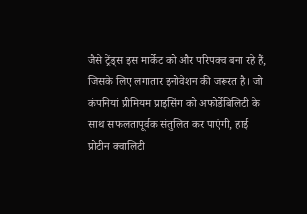जैसे ट्रेंड्स इस मार्केट को और परिपक्व बना रहे हैं, जिसके लिए लगातार इनोवेशन की जरूरत है। जो कंपनियां प्रीमियम प्राइसिंग को अफोर्डेबिलिटी के साथ सफलतापूर्वक संतुलित कर पाएंगी, हाई प्रोटीन क्वालिटी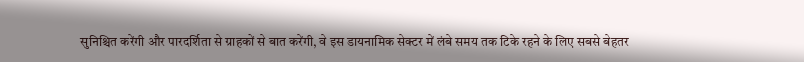सुनिश्चित करेंगी और पारदर्शिता से ग्राहकों से बात करेंगी, वे इस डायनामिक सेक्टर में लंबे समय तक टिके रहने के लिए सबसे बेहतर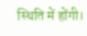स्थिति में होंगी।